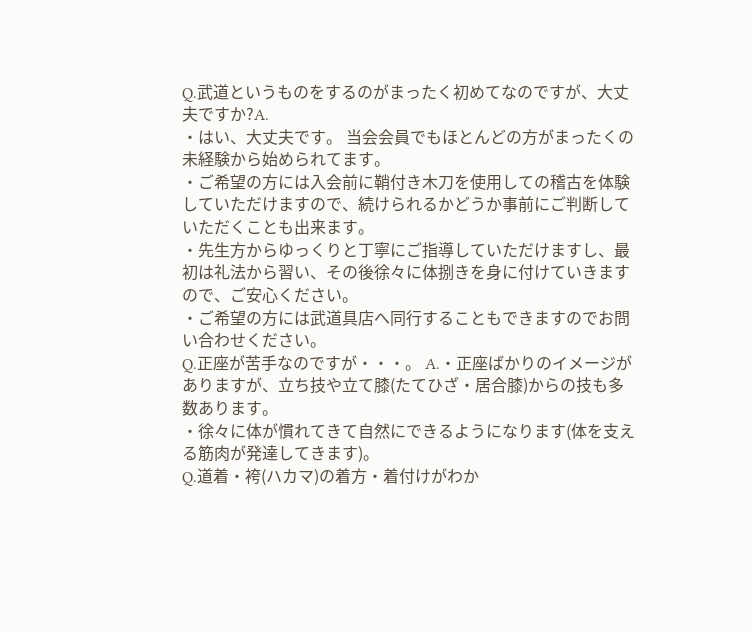Q.武道というものをするのがまったく初めてなのですが、大丈夫ですか?A.
・はい、大丈夫です。 当会会員でもほとんどの方がまったくの未経験から始められてます。
・ご希望の方には入会前に鞘付き木刀を使用しての稽古を体験していただけますので、続けられるかどうか事前にご判断していただくことも出来ます。
・先生方からゆっくりと丁寧にご指導していただけますし、最初は礼法から習い、その後徐々に体捌きを身に付けていきますので、ご安心ください。
・ご希望の方には武道具店へ同行することもできますのでお問い合わせください。
Q.正座が苦手なのですが・・・。 A.・正座ばかりのイメージがありますが、立ち技や立て膝(たてひざ・居合膝)からの技も多数あります。
・徐々に体が慣れてきて自然にできるようになります(体を支える筋肉が発達してきます)。
Q.道着・袴(ハカマ)の着方・着付けがわか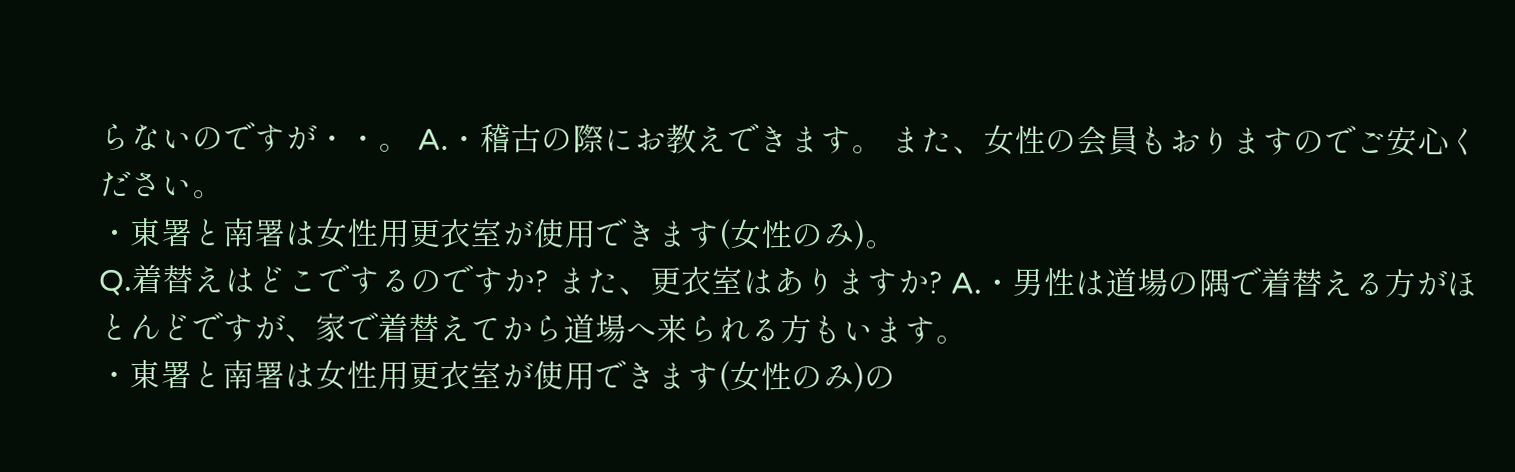らないのですが・・。 A.・稽古の際にお教えできます。 また、女性の会員もおりますのでご安心ください。
・東署と南署は女性用更衣室が使用できます(女性のみ)。
Q.着替えはどこでするのですか? また、更衣室はありますか? A.・男性は道場の隅で着替える方がほとんどですが、家で着替えてから道場へ来られる方もいます。
・東署と南署は女性用更衣室が使用できます(女性のみ)の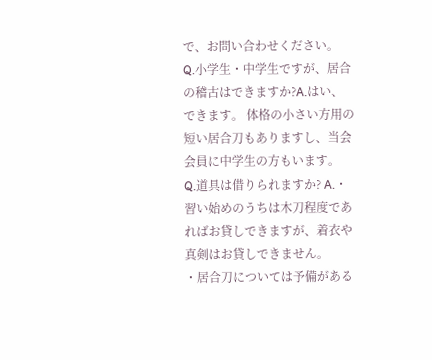で、お問い合わせください。
Q.小学生・中学生ですが、居合の稽古はできますか?A.はい、できます。 体格の小さい方用の短い居合刀もありますし、当会会員に中学生の方もいます。
Q.道具は借りられますか? A.・習い始めのうちは木刀程度であればお貸しできますが、着衣や真剣はお貸しできません。
・居合刀については予備がある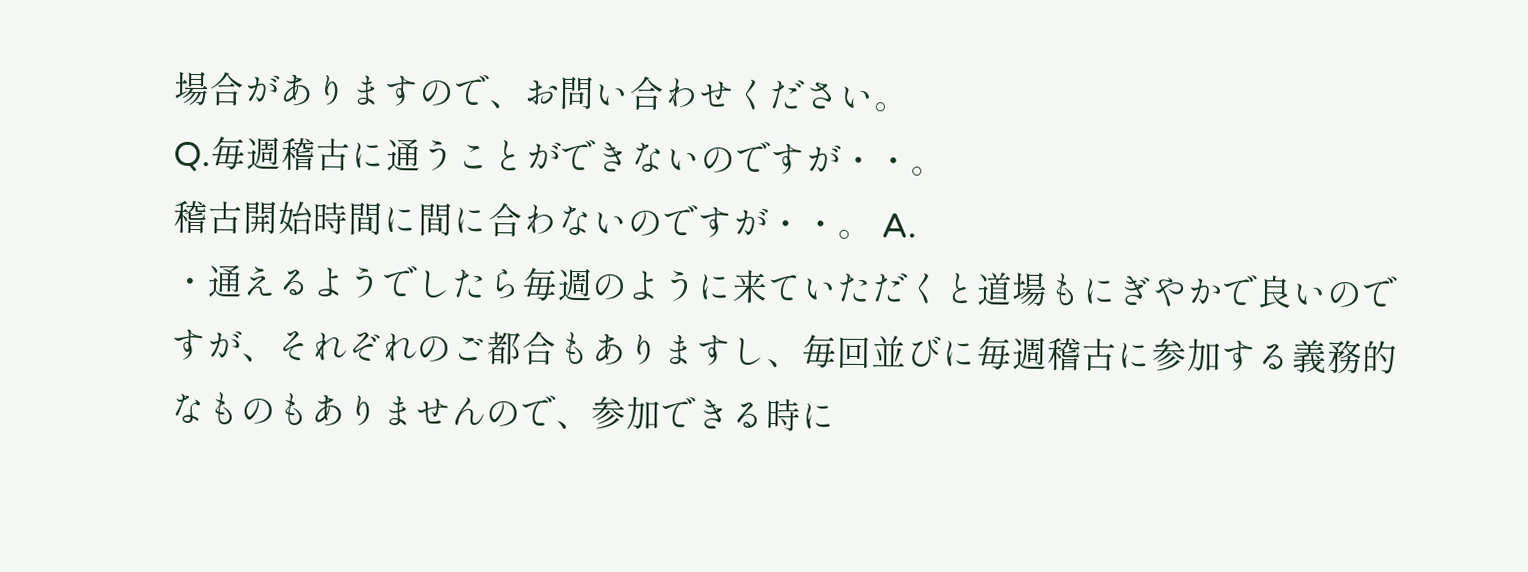場合がありますので、お問い合わせください。
Q.毎週稽古に通うことができないのですが・・。
稽古開始時間に間に合わないのですが・・。 A.
・通えるようでしたら毎週のように来ていただくと道場もにぎやかで良いのですが、それぞれのご都合もありますし、毎回並びに毎週稽古に参加する義務的なものもありませんので、参加できる時に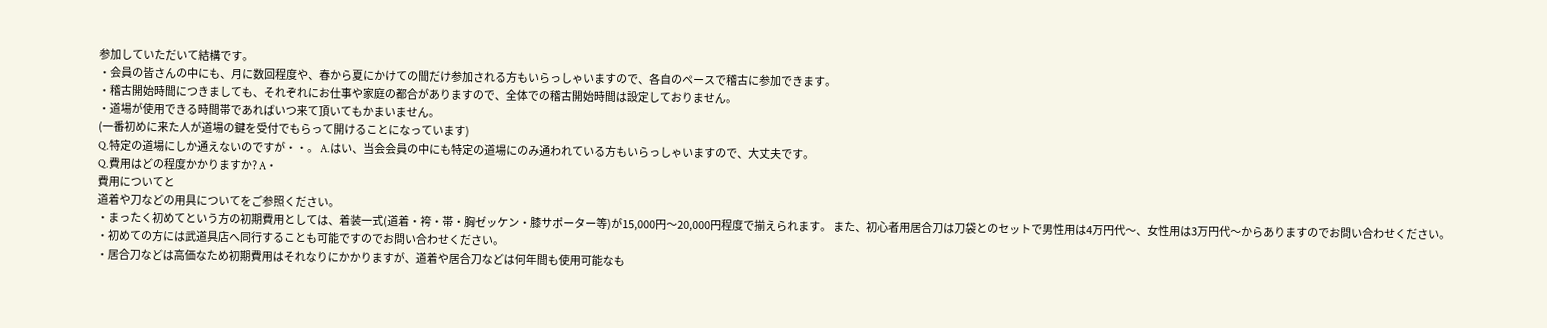参加していただいて結構です。
・会員の皆さんの中にも、月に数回程度や、春から夏にかけての間だけ参加される方もいらっしゃいますので、各自のペースで稽古に参加できます。
・稽古開始時間につきましても、それぞれにお仕事や家庭の都合がありますので、全体での稽古開始時間は設定しておりません。
・道場が使用できる時間帯であればいつ来て頂いてもかまいません。
(一番初めに来た人が道場の鍵を受付でもらって開けることになっています)
Q.特定の道場にしか通えないのですが・・。 A.はい、当会会員の中にも特定の道場にのみ通われている方もいらっしゃいますので、大丈夫です。
Q.費用はどの程度かかりますか? A・
費用についてと
道着や刀などの用具についてをご参照ください。
・まったく初めてという方の初期費用としては、着装一式(道着・袴・帯・胸ゼッケン・膝サポーター等)が15,000円〜20,000円程度で揃えられます。 また、初心者用居合刀は刀袋とのセットで男性用は4万円代〜、女性用は3万円代〜からありますのでお問い合わせください。
・初めての方には武道具店へ同行することも可能ですのでお問い合わせください。
・居合刀などは高価なため初期費用はそれなりにかかりますが、道着や居合刀などは何年間も使用可能なも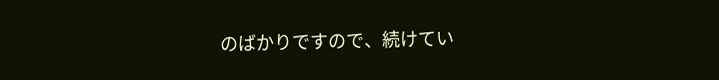のばかりですので、続けてい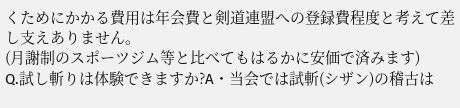くためにかかる費用は年会費と剣道連盟への登録費程度と考えて差し支えありません。
(月謝制のスポーツジム等と比べてもはるかに安価で済みます)
Q.試し斬りは体験できますか?A・当会では試斬(シザン)の稽古は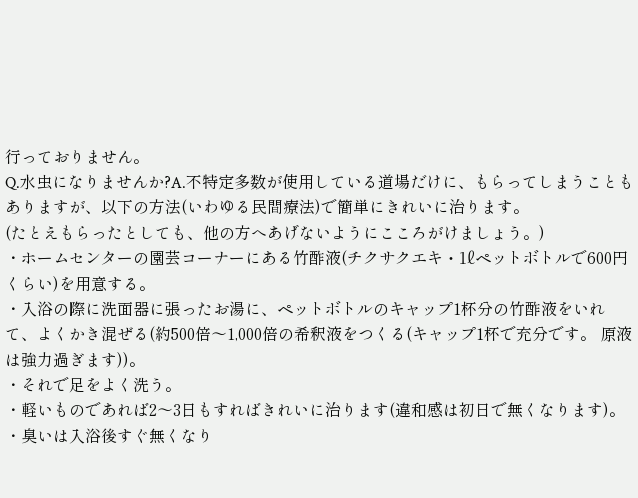行っておりません。
Q.水虫になりませんか?A.不特定多数が使用している道場だけに、もらってしまうこともありますが、以下の方法(いわゆる民間療法)で簡単にきれいに治ります。
(たとえもらったとしても、他の方へあげないようにこころがけましょう。)
・ホームセンターの園芸コーナーにある竹酢液(チクサクエキ・1ℓペットボトルで600円くらい)を用意する。
・入浴の際に洗面器に張ったお湯に、ペットボトルのキャップ1杯分の竹酢液をいれて、よくかき混ぜる(約500倍〜1,000倍の希釈液をつくる(キャップ1杯で充分です。 原液は強力過ぎます))。
・それで足をよく洗う。
・軽いものであれば2〜3日もすればきれいに治ります(違和感は初日で無くなります)。
・臭いは入浴後すぐ無くなり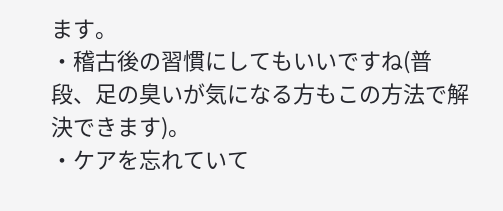ます。
・稽古後の習慣にしてもいいですね(普段、足の臭いが気になる方もこの方法で解決できます)。
・ケアを忘れていて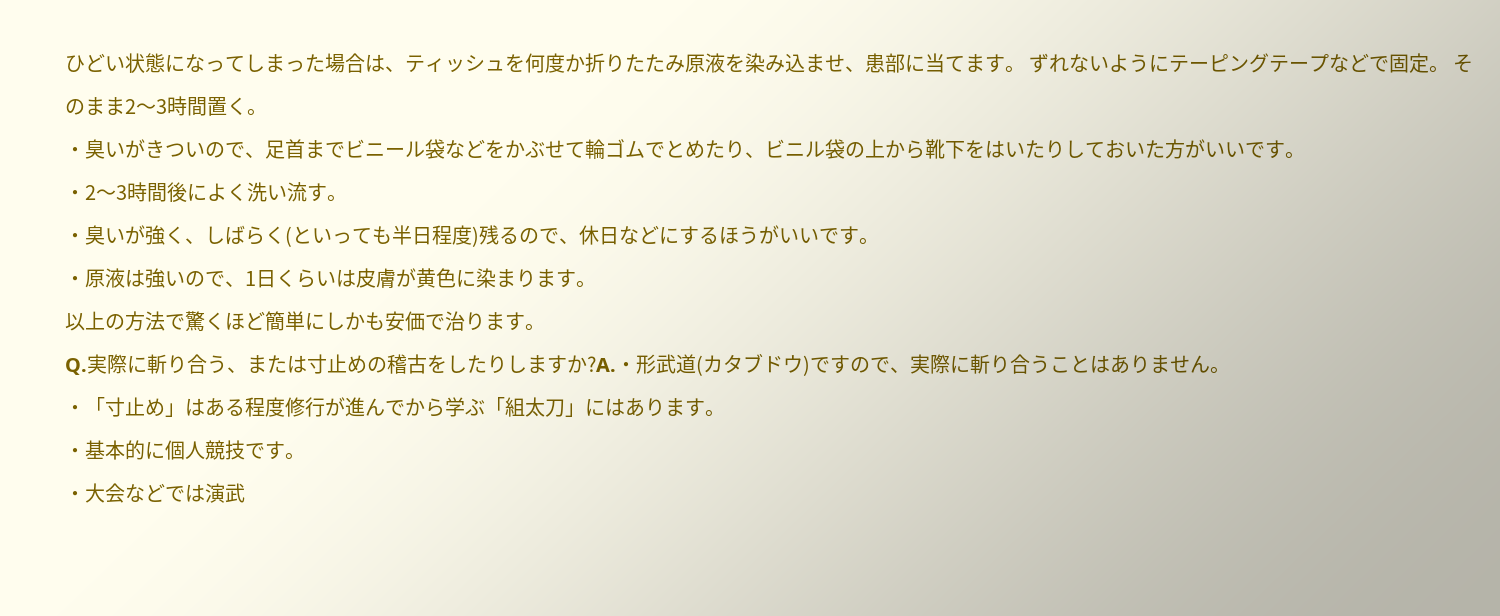ひどい状態になってしまった場合は、ティッシュを何度か折りたたみ原液を染み込ませ、患部に当てます。 ずれないようにテーピングテープなどで固定。 そのまま2〜3時間置く。
・臭いがきついので、足首までビニール袋などをかぶせて輪ゴムでとめたり、ビニル袋の上から靴下をはいたりしておいた方がいいです。
・2〜3時間後によく洗い流す。
・臭いが強く、しばらく(といっても半日程度)残るので、休日などにするほうがいいです。
・原液は強いので、1日くらいは皮膚が黄色に染まります。
以上の方法で驚くほど簡単にしかも安価で治ります。
Q.実際に斬り合う、または寸止めの稽古をしたりしますか?A.・形武道(カタブドウ)ですので、実際に斬り合うことはありません。
・「寸止め」はある程度修行が進んでから学ぶ「組太刀」にはあります。
・基本的に個人競技です。
・大会などでは演武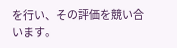を行い、その評価を競い合います。